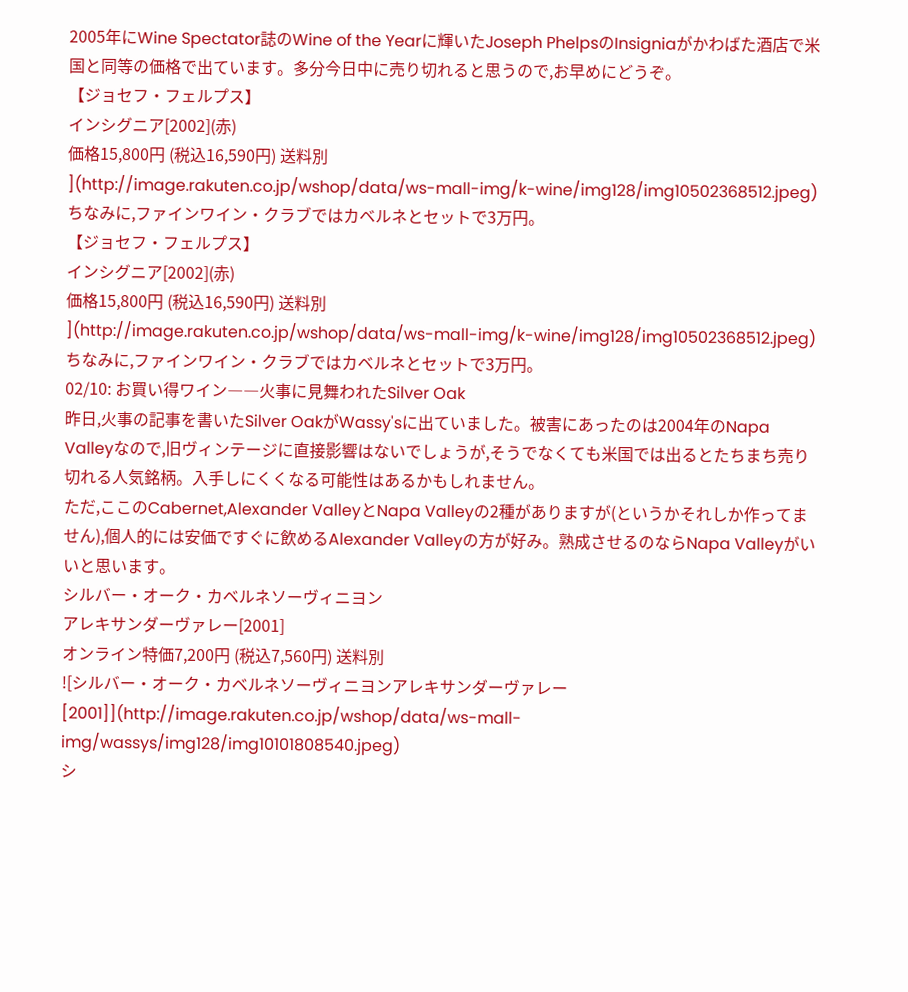2005年にWine Spectator誌のWine of the Yearに輝いたJoseph PhelpsのInsigniaがかわばた酒店で米国と同等の価格で出ています。多分今日中に売り切れると思うので,お早めにどうぞ。
【ジョセフ・フェルプス】
インシグニア[2002](赤)
価格15,800円 (税込16,590円) 送料別
](http://image.rakuten.co.jp/wshop/data/ws-mall-img/k-wine/img128/img10502368512.jpeg)
ちなみに,ファインワイン・クラブではカベルネとセットで3万円。
【ジョセフ・フェルプス】
インシグニア[2002](赤)
価格15,800円 (税込16,590円) 送料別
](http://image.rakuten.co.jp/wshop/data/ws-mall-img/k-wine/img128/img10502368512.jpeg)
ちなみに,ファインワイン・クラブではカベルネとセットで3万円。
02/10: お買い得ワイン――火事に見舞われたSilver Oak
昨日,火事の記事を書いたSilver OakがWassy'sに出ていました。被害にあったのは2004年のNapa Valleyなので,旧ヴィンテージに直接影響はないでしょうが,そうでなくても米国では出るとたちまち売り切れる人気銘柄。入手しにくくなる可能性はあるかもしれません。
ただ,ここのCabernet,Alexander ValleyとNapa Valleyの2種がありますが(というかそれしか作ってません),個人的には安価ですぐに飲めるAlexander Valleyの方が好み。熟成させるのならNapa Valleyがいいと思います。
シルバー・オーク・カベルネソーヴィニヨン
アレキサンダーヴァレー[2001]
オンライン特価7,200円 (税込7,560円) 送料別
![シルバー・オーク・カベルネソーヴィニヨンアレキサンダーヴァレー[2001]](http://image.rakuten.co.jp/wshop/data/ws-mall-img/wassys/img128/img10101808540.jpeg)
シ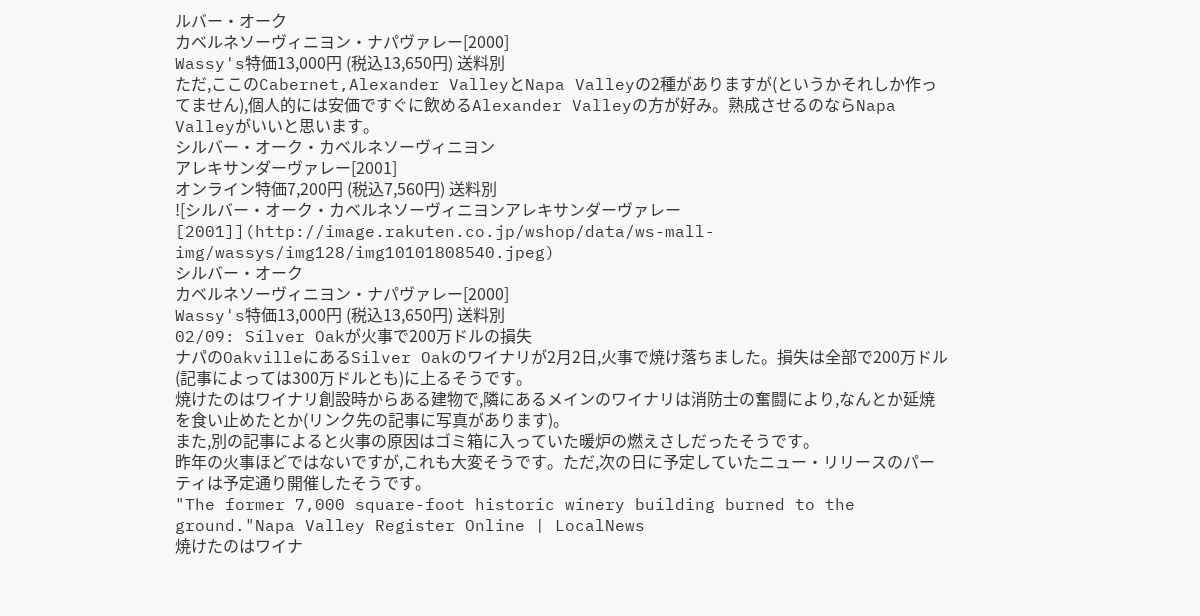ルバー・オーク
カベルネソーヴィニヨン・ナパヴァレー[2000]
Wassy's特価13,000円 (税込13,650円) 送料別
ただ,ここのCabernet,Alexander ValleyとNapa Valleyの2種がありますが(というかそれしか作ってません),個人的には安価ですぐに飲めるAlexander Valleyの方が好み。熟成させるのならNapa Valleyがいいと思います。
シルバー・オーク・カベルネソーヴィニヨン
アレキサンダーヴァレー[2001]
オンライン特価7,200円 (税込7,560円) 送料別
![シルバー・オーク・カベルネソーヴィニヨンアレキサンダーヴァレー[2001]](http://image.rakuten.co.jp/wshop/data/ws-mall-img/wassys/img128/img10101808540.jpeg)
シルバー・オーク
カベルネソーヴィニヨン・ナパヴァレー[2000]
Wassy's特価13,000円 (税込13,650円) 送料別
02/09: Silver Oakが火事で200万ドルの損失
ナパのOakvilleにあるSilver Oakのワイナリが2月2日,火事で焼け落ちました。損失は全部で200万ドル(記事によっては300万ドルとも)に上るそうです。
焼けたのはワイナリ創設時からある建物で,隣にあるメインのワイナリは消防士の奮闘により,なんとか延焼を食い止めたとか(リンク先の記事に写真があります)。
また,別の記事によると火事の原因はゴミ箱に入っていた暖炉の燃えさしだったそうです。
昨年の火事ほどではないですが,これも大変そうです。ただ,次の日に予定していたニュー・リリースのパーティは予定通り開催したそうです。
"The former 7,000 square-foot historic winery building burned to the ground."Napa Valley Register Online | LocalNews
焼けたのはワイナ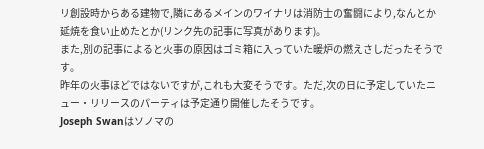リ創設時からある建物で,隣にあるメインのワイナリは消防士の奮闘により,なんとか延焼を食い止めたとか(リンク先の記事に写真があります)。
また,別の記事によると火事の原因はゴミ箱に入っていた暖炉の燃えさしだったそうです。
昨年の火事ほどではないですが,これも大変そうです。ただ,次の日に予定していたニュー・リリースのパーティは予定通り開催したそうです。
Joseph Swanはソノマの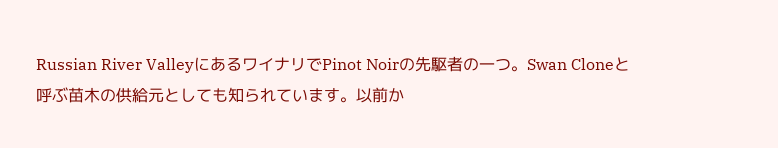Russian River ValleyにあるワイナリでPinot Noirの先駆者の一つ。Swan Cloneと呼ぶ苗木の供給元としても知られています。以前か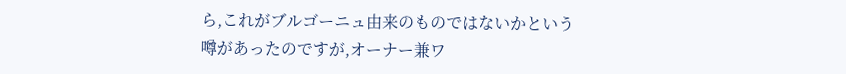ら,これがブルゴーニュ由来のものではないかという噂があったのですが,オーナー兼ワ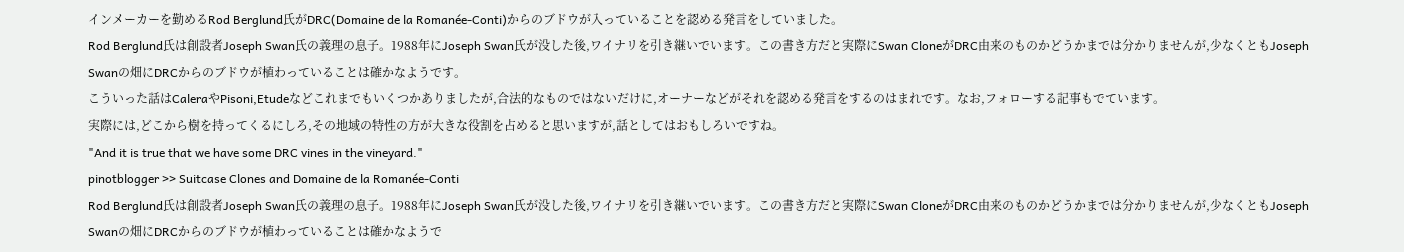インメーカーを勤めるRod Berglund氏がDRC(Domaine de la Romanée-Conti)からのブドウが入っていることを認める発言をしていました。
Rod Berglund氏は創設者Joseph Swan氏の義理の息子。1988年にJoseph Swan氏が没した後,ワイナリを引き継いでいます。この書き方だと実際にSwan CloneがDRC由来のものかどうかまでは分かりませんが,少なくともJoseph Swanの畑にDRCからのブドウが植わっていることは確かなようです。
こういった話はCaleraやPisoni,Etudeなどこれまでもいくつかありましたが,合法的なものではないだけに,オーナーなどがそれを認める発言をするのはまれです。なお,フォローする記事もでています。
実際には,どこから樹を持ってくるにしろ,その地域の特性の方が大きな役割を占めると思いますが,話としてはおもしろいですね。
"And it is true that we have some DRC vines in the vineyard."
pinotblogger >> Suitcase Clones and Domaine de la Romanée-Conti
Rod Berglund氏は創設者Joseph Swan氏の義理の息子。1988年にJoseph Swan氏が没した後,ワイナリを引き継いでいます。この書き方だと実際にSwan CloneがDRC由来のものかどうかまでは分かりませんが,少なくともJoseph Swanの畑にDRCからのブドウが植わっていることは確かなようで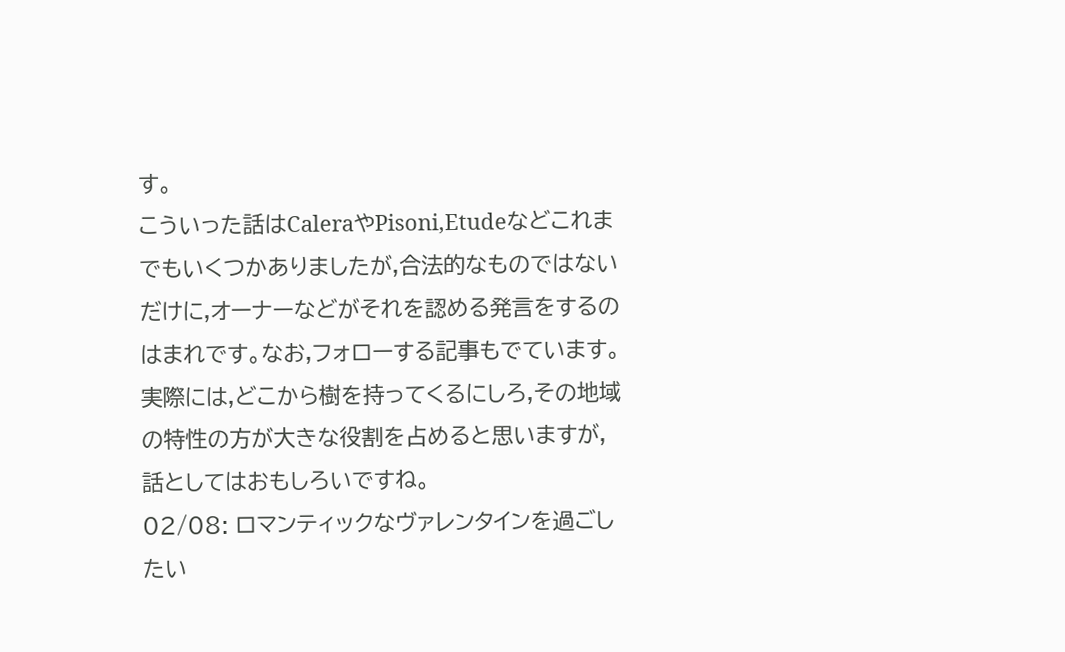す。
こういった話はCaleraやPisoni,Etudeなどこれまでもいくつかありましたが,合法的なものではないだけに,オーナーなどがそれを認める発言をするのはまれです。なお,フォローする記事もでています。
実際には,どこから樹を持ってくるにしろ,その地域の特性の方が大きな役割を占めると思いますが,話としてはおもしろいですね。
02/08: ロマンティックなヴァレンタインを過ごしたい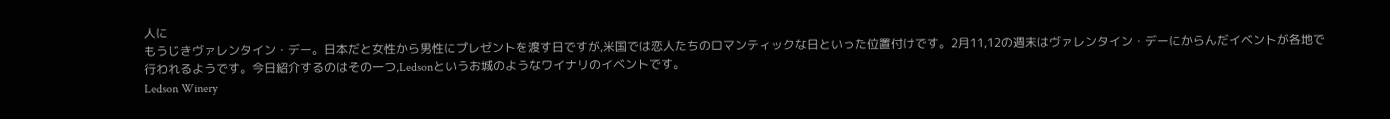人に
もうじきヴァレンタイン・デー。日本だと女性から男性にプレゼントを渡す日ですが,米国では恋人たちのロマンティックな日といった位置付けです。2月11,12の週末はヴァレンタイン・デーにからんだイベントが各地で行われるようです。今日紹介するのはその一つ,Ledsonというお城のようなワイナリのイベントです。
Ledson Winery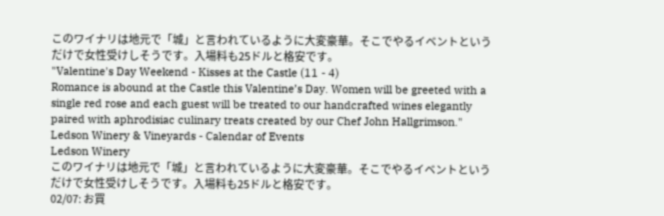このワイナリは地元で「城」と言われているように大変豪華。そこでやるイベントというだけで女性受けしそうです。入場料も25ドルと格安です。
"Valentine's Day Weekend - Kisses at the Castle (11 - 4)
Romance is abound at the Castle this Valentine’s Day. Women will be greeted with a single red rose and each guest will be treated to our handcrafted wines elegantly paired with aphrodisiac culinary treats created by our Chef John Hallgrimson."
Ledson Winery & Vineyards - Calendar of Events
Ledson Winery
このワイナリは地元で「城」と言われているように大変豪華。そこでやるイベントというだけで女性受けしそうです。入場料も25ドルと格安です。
02/07: お買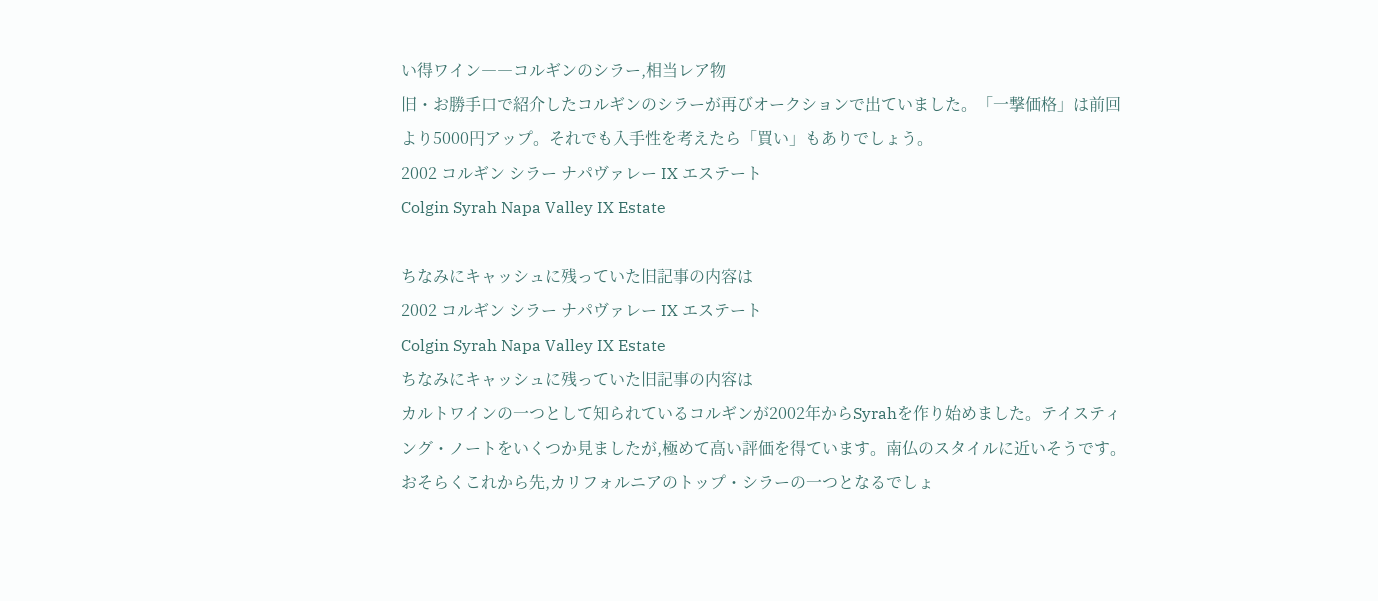い得ワイン――コルギンのシラー,相当レア物
旧・お勝手口で紹介したコルギンのシラーが再びオークションで出ていました。「一撃価格」は前回より5000円アップ。それでも入手性を考えたら「買い」もありでしょう。
2002 コルギン シラー ナパヴァレー IX エステート
Colgin Syrah Napa Valley IX Estate

ちなみにキャッシュに残っていた旧記事の内容は
2002 コルギン シラー ナパヴァレー IX エステート
Colgin Syrah Napa Valley IX Estate
ちなみにキャッシュに残っていた旧記事の内容は
カルトワインの一つとして知られているコルギンが2002年からSyrahを作り始めました。テイスティング・ノートをいくつか見ましたが,極めて高い評価を得ています。南仏のスタイルに近いそうです。おそらくこれから先,カリフォルニアのトップ・シラーの一つとなるでしょ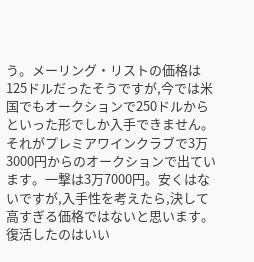う。メーリング・リストの価格は 125ドルだったそうですが,今では米国でもオークションで250ドルからといった形でしか入手できません。それがプレミアワインクラブで3万3000円からのオークションで出ています。一撃は3万7000円。安くはないですが,入手性を考えたら,決して高すぎる価格ではないと思います。
復活したのはいい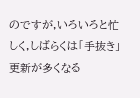のですが,いろいろと忙しく,しばらくは「手抜き」更新が多くなる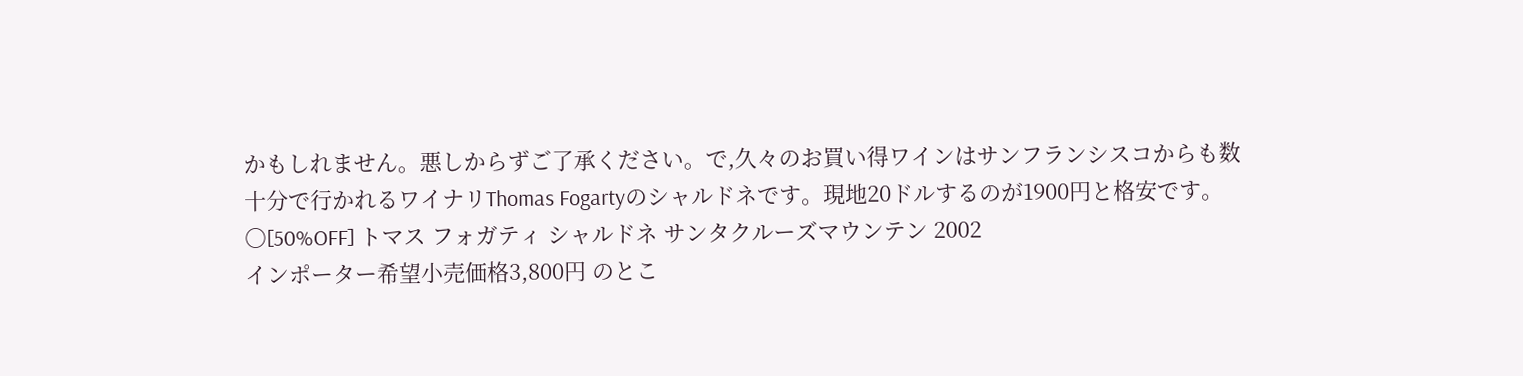かもしれません。悪しからずご了承ください。で,久々のお買い得ワインはサンフランシスコからも数十分で行かれるワイナリThomas Fogartyのシャルドネです。現地20ドルするのが1900円と格安です。
○[50%OFF] トマス フォガティ シャルドネ サンタクルーズマウンテン 2002
インポーター希望小売価格3,800円 のとこ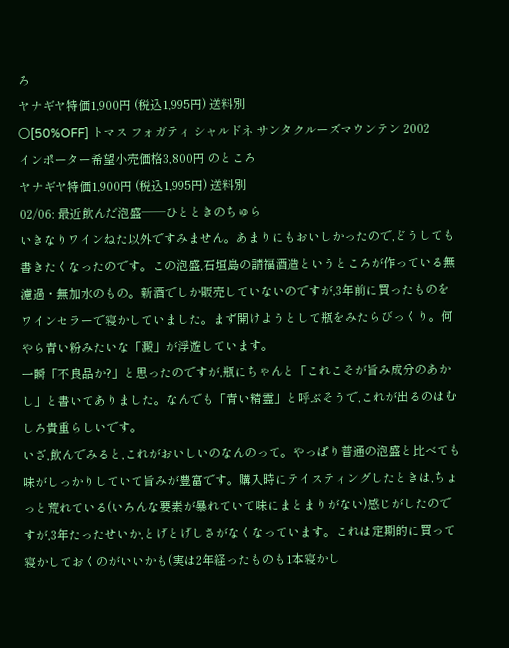ろ
ヤナギヤ特価1,900円 (税込1,995円) 送料別
○[50%OFF] トマス フォガティ シャルドネ サンタクルーズマウンテン 2002
インポーター希望小売価格3,800円 のところ
ヤナギヤ特価1,900円 (税込1,995円) 送料別
02/06: 最近飲んだ泡盛──ひとときのちゅら
いきなりワインねた以外ですみません。あまりにもおいしかったので,どうしても書きたくなったのです。この泡盛,石垣島の請福酒造というところが作っている無濾過・無加水のもの。新酒でしか販売していないのですが,3年前に買ったものをワインセラーで寝かしていました。まず開けようとして瓶をみたらびっくり。何やら青い粉みたいな「澱」が浮遊しています。
一瞬「不良品か?」と思ったのですが,瓶にちゃんと「これこそが旨み成分のあかし」と書いてありました。なんでも「青い精霊」と呼ぶそうで,これが出るのはむしろ貴重らしいです。
いざ,飲んでみると,これがおいしいのなんのって。やっぱり普通の泡盛と比べても味がしっかりしていて旨みが豊富です。購入時にテイスティングしたときは,ちょっと荒れている(いろんな要素が暴れていて味にまとまりがない)感じがしたのですが,3年たったせいか,とげとげしさがなくなっています。これは定期的に買って寝かしておくのがいいかも(実は2年経ったものも1本寝かし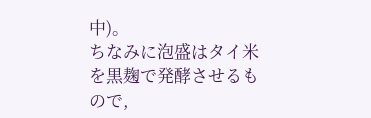中)。
ちなみに泡盛はタイ米を黒麹で発酵させるもので,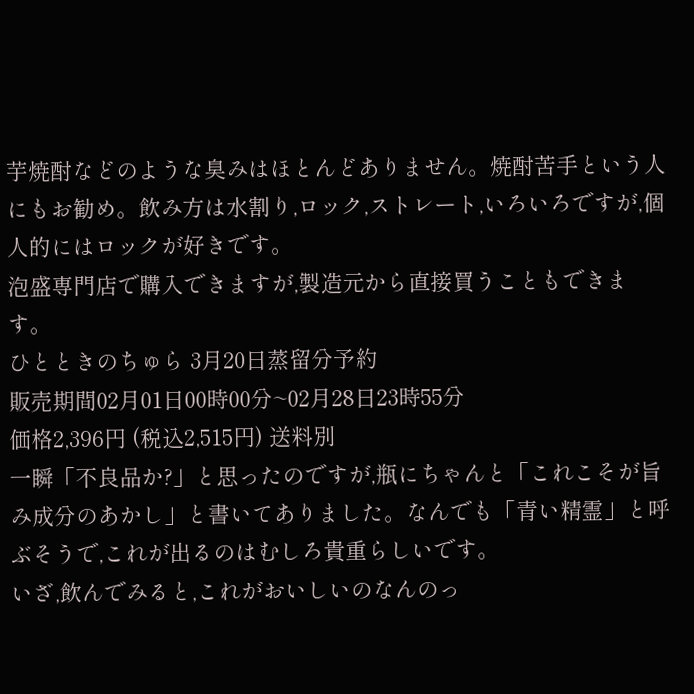芋焼酎などのような臭みはほとんどありません。焼酎苦手という人にもお勧め。飲み方は水割り,ロック,ストレート,いろいろですが,個人的にはロックが好きです。
泡盛専門店で購入できますが,製造元から直接買うこともできます。
ひとときのちゅら 3月20日蒸留分予約
販売期間02月01日00時00分~02月28日23時55分
価格2,396円 (税込2,515円) 送料別
一瞬「不良品か?」と思ったのですが,瓶にちゃんと「これこそが旨み成分のあかし」と書いてありました。なんでも「青い精霊」と呼ぶそうで,これが出るのはむしろ貴重らしいです。
いざ,飲んでみると,これがおいしいのなんのっ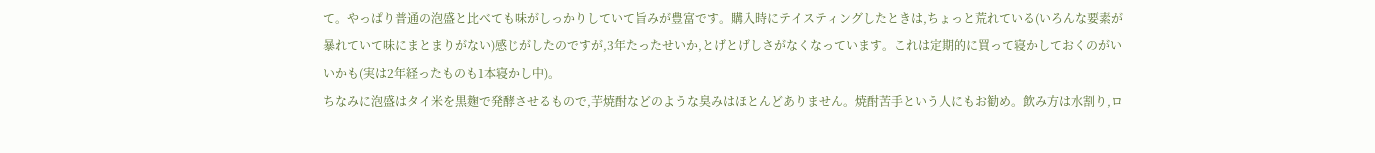て。やっぱり普通の泡盛と比べても味がしっかりしていて旨みが豊富です。購入時にテイスティングしたときは,ちょっと荒れている(いろんな要素が暴れていて味にまとまりがない)感じがしたのですが,3年たったせいか,とげとげしさがなくなっています。これは定期的に買って寝かしておくのがいいかも(実は2年経ったものも1本寝かし中)。
ちなみに泡盛はタイ米を黒麹で発酵させるもので,芋焼酎などのような臭みはほとんどありません。焼酎苦手という人にもお勧め。飲み方は水割り,ロ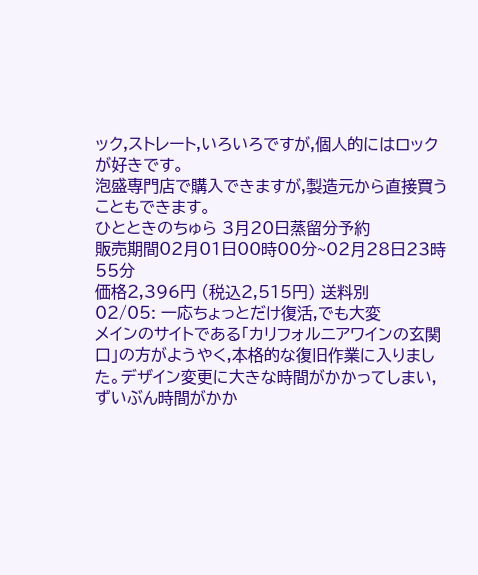ック,ストレート,いろいろですが,個人的にはロックが好きです。
泡盛専門店で購入できますが,製造元から直接買うこともできます。
ひとときのちゅら 3月20日蒸留分予約
販売期間02月01日00時00分~02月28日23時55分
価格2,396円 (税込2,515円) 送料別
02/05: 一応ちょっとだけ復活,でも大変
メインのサイトである「カリフォルニアワインの玄関口」の方がようやく,本格的な復旧作業に入りました。デザイン変更に大きな時間がかかってしまい,ずいぶん時間がかか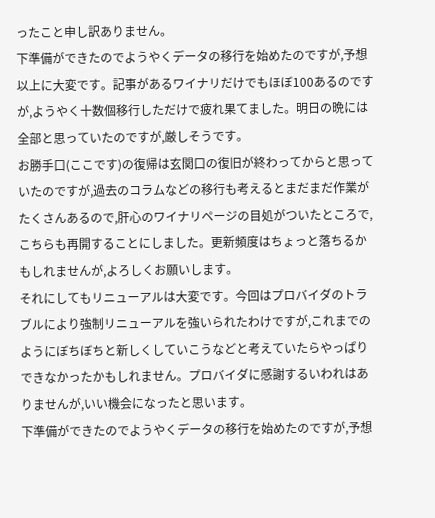ったこと申し訳ありません。
下準備ができたのでようやくデータの移行を始めたのですが,予想以上に大変です。記事があるワイナリだけでもほぼ100あるのですが,ようやく十数個移行しただけで疲れ果てました。明日の晩には全部と思っていたのですが,厳しそうです。
お勝手口(ここです)の復帰は玄関口の復旧が終わってからと思っていたのですが,過去のコラムなどの移行も考えるとまだまだ作業がたくさんあるので,肝心のワイナリページの目処がついたところで,こちらも再開することにしました。更新頻度はちょっと落ちるかもしれませんが,よろしくお願いします。
それにしてもリニューアルは大変です。今回はプロバイダのトラブルにより強制リニューアルを強いられたわけですが,これまでのようにぼちぼちと新しくしていこうなどと考えていたらやっぱりできなかったかもしれません。プロバイダに感謝するいわれはありませんが,いい機会になったと思います。
下準備ができたのでようやくデータの移行を始めたのですが,予想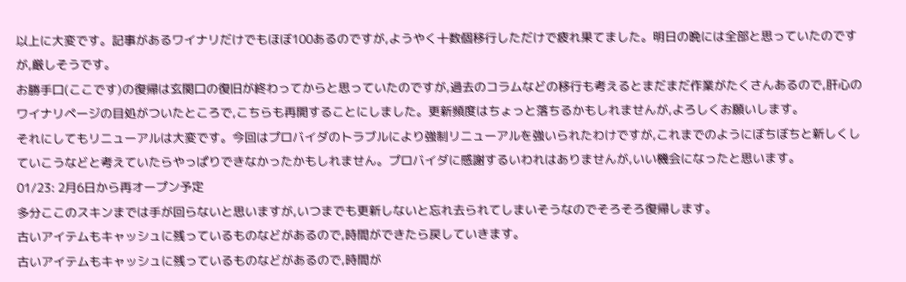以上に大変です。記事があるワイナリだけでもほぼ100あるのですが,ようやく十数個移行しただけで疲れ果てました。明日の晩には全部と思っていたのですが,厳しそうです。
お勝手口(ここです)の復帰は玄関口の復旧が終わってからと思っていたのですが,過去のコラムなどの移行も考えるとまだまだ作業がたくさんあるので,肝心のワイナリページの目処がついたところで,こちらも再開することにしました。更新頻度はちょっと落ちるかもしれませんが,よろしくお願いします。
それにしてもリニューアルは大変です。今回はプロバイダのトラブルにより強制リニューアルを強いられたわけですが,これまでのようにぼちぼちと新しくしていこうなどと考えていたらやっぱりできなかったかもしれません。プロバイダに感謝するいわれはありませんが,いい機会になったと思います。
01/23: 2月6日から再オープン予定
多分ここのスキンまでは手が回らないと思いますが,いつまでも更新しないと忘れ去られてしまいそうなのでそろそろ復帰します。
古いアイテムもキャッシュに残っているものなどがあるので,時間ができたら戻していきます。
古いアイテムもキャッシュに残っているものなどがあるので,時間が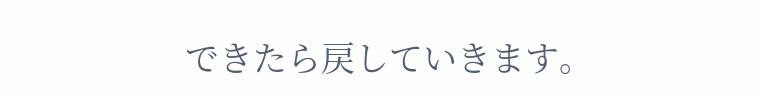できたら戻していきます。